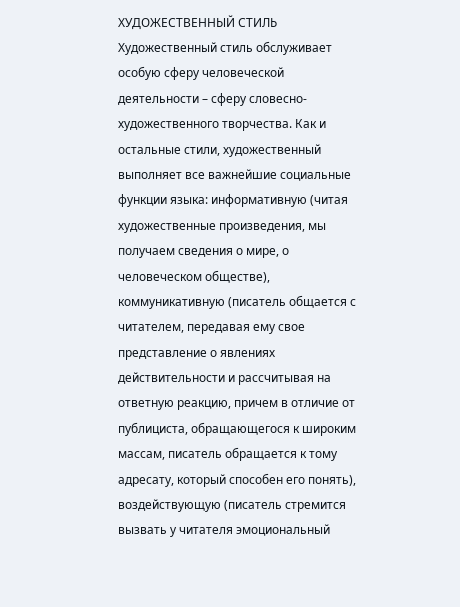ХУДОЖЕСТВЕННЫЙ СТИЛЬ
Художественный стиль обслуживает особую сферу человеческой деятельности – сферу словесно-художественного творчества. Как и остальные стили, художественный выполняет все важнейшие социальные функции языка: информативную (читая художественные произведения, мы получаем сведения о мире, о человеческом обществе), коммуникативную (писатель общается с читателем, передавая ему свое представление о явлениях действительности и рассчитывая на ответную реакцию, причем в отличие от публициста, обращающегося к широким массам, писатель обращается к тому адресату, который способен его понять), воздействующую (писатель стремится вызвать у читателя эмоциональный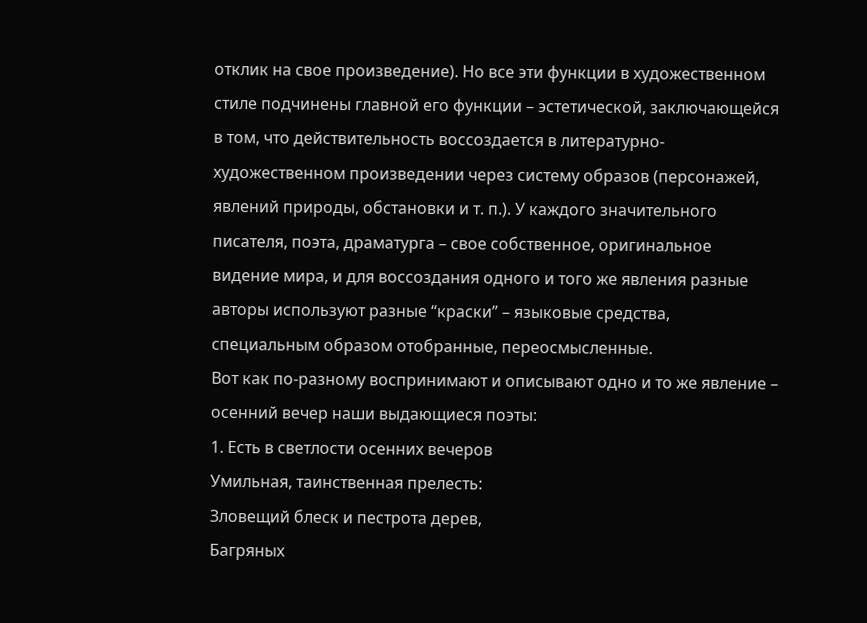отклик на свое произведение). Но все эти функции в художественном стиле подчинены главной его функции – эстетической, заключающейся в том, что действительность воссоздается в литературно-художественном произведении через систему образов (персонажей, явлений природы, обстановки и т. п.). У каждого значительного писателя, поэта, драматурга – свое собственное, оригинальное видение мира, и для воссоздания одного и того же явления разные авторы используют разные “краски” – языковые средства, специальным образом отобранные, переосмысленные.
Вот как по-разному воспринимают и описывают одно и то же явление – осенний вечер наши выдающиеся поэты:
1. Есть в светлости осенних вечеров
Умильная, таинственная прелесть:
Зловещий блеск и пестрота дерев,
Багряных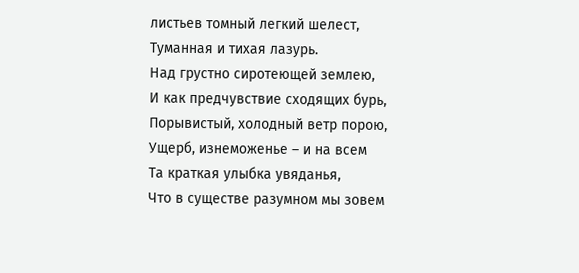листьев томный легкий шелест,
Туманная и тихая лазурь.
Над грустно сиротеющей землею,
И как предчувствие сходящих бурь,
Порывистый, холодный ветр порою,
Ущерб, изнеможенье – и на всем
Та краткая улыбка увяданья,
Что в существе разумном мы зовем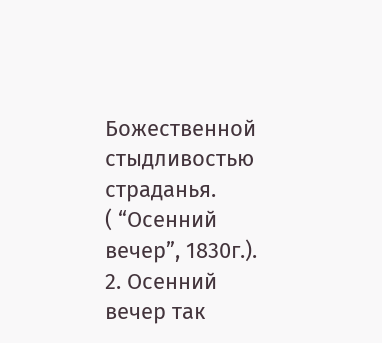Божественной стыдливостью страданья.
( “Осенний вечер”, 1830г.).
2. Осенний вечер так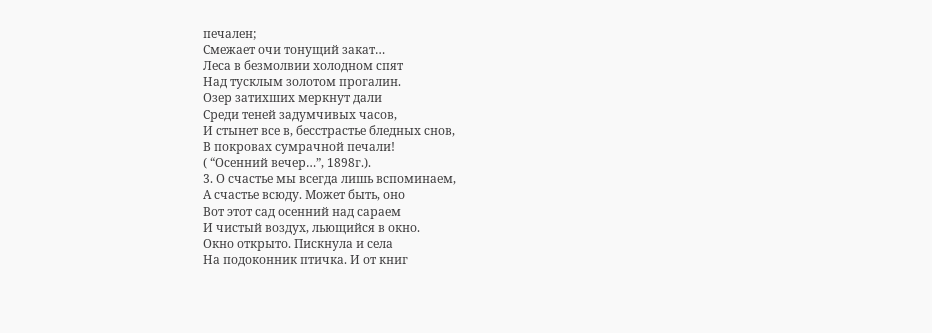печален;
Смежает очи тонущий закат…
Леса в безмолвии холодном спят
Над тусклым золотом прогалин.
Озер затихших меркнут дали
Среди теней задумчивых часов,
И стынет все в, бесстрастье бледных снов,
В покровах сумрачной печали!
( “Осенний вечер…”, 1898г.).
3. О счастье мы всегда лишь вспоминаем,
А счастье всюду. Может быть, оно
Вот этот сад осенний над сараем
И чистый воздух, льющийся в окно.
Окно открыто. Пискнула и села
На подоконник птичка. И от книг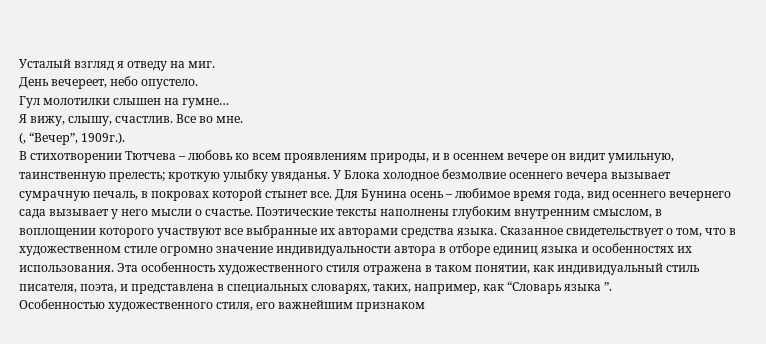Усталый взгляд я отведу на миг.
День вечереет, небо опустело.
Гул молотилки слышен на гумне…
Я вижу, слышу, счастлив. Все во мне.
(, “Вечер”, 1909г.).
В стихотворении Тютчева – любовь ко всем проявлениям природы, и в осеннем вечере он видит умильную, таинственную прелесть; кроткую улыбку увяданья. У Блока холодное безмолвие осеннего вечера вызывает сумрачную печаль, в покровах которой стынет все. Для Бунина осень – любимое время года, вид осеннего вечернего сада вызывает у него мысли о счастье. Поэтические тексты наполнены глубоким внутренним смыслом, в воплощении которого участвуют все выбранные их авторами средства языка. Сказанное свидетельствует о том, что в художественном стиле огромно значение индивидуальности автора в отборе единиц языка и особенностях их использования. Эта особенность художественного стиля отражена в таком понятии, как индивидуальный стиль писателя, поэта, и представлена в специальных словарях, таких, например, как “Словарь языка ”.
Особенностью художественного стиля, его важнейшим признаком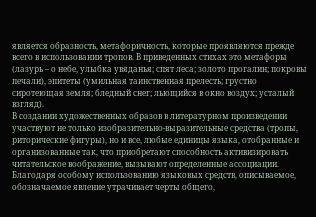является образность, метафоричность, которые проявляются прежде всего в использовании тропов. В приведенных стихах это метафоры (лазурь – о небе, улыбка увяданья; спят леса; золото прогалин; покровы печали), эпитеты (умильная таинственная прелесть; грустно сиротеющая земля; бледный снег; льющийся в окно воздух; усталый взгляд).
В создании художественных образов в литературном произведении участвуют не только изобразительно-выразительные средства (тропы, риторические фигуры), но и все, любые единицы языка, отобранные и организованные так, что приобретают способность активизировать читательское воображение, вызывают определенные ассоциации. Благодаря особому использованию языковых средств, описываемое, обозначаемое явление утрачивает черты общего,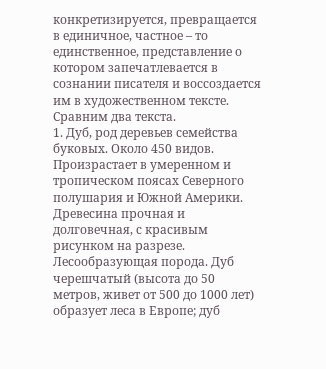конкретизируется, превращается в единичное, частное – то единственное, представление о котором запечатлевается в сознании писателя и воссоздается им в художественном тексте.
Сравним два текста.
1. Дуб, род деревьев семейства буковых. Около 450 видов. Произрастает в умеренном и тропическом поясах Северного полушария и Южной Америки. Древесина прочная и долговечная, с красивым рисунком на разрезе. Лесообразующая порода. Дуб черешчатый (высота до 50 метров, живет от 500 до 1000 лет) образует леса в Европе; дуб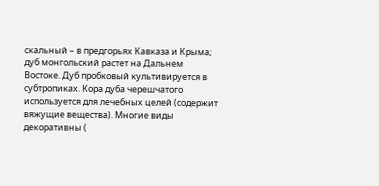скальный – в предгорьях Кавказа и Крыма; дуб монгольский растет на Дальнем Востоке. Дуб пробковый культивируется в субтропиках. Кора дуба черешчатого используется для лечебных целей (содержит вяжущие вещества). Многие виды декоративны (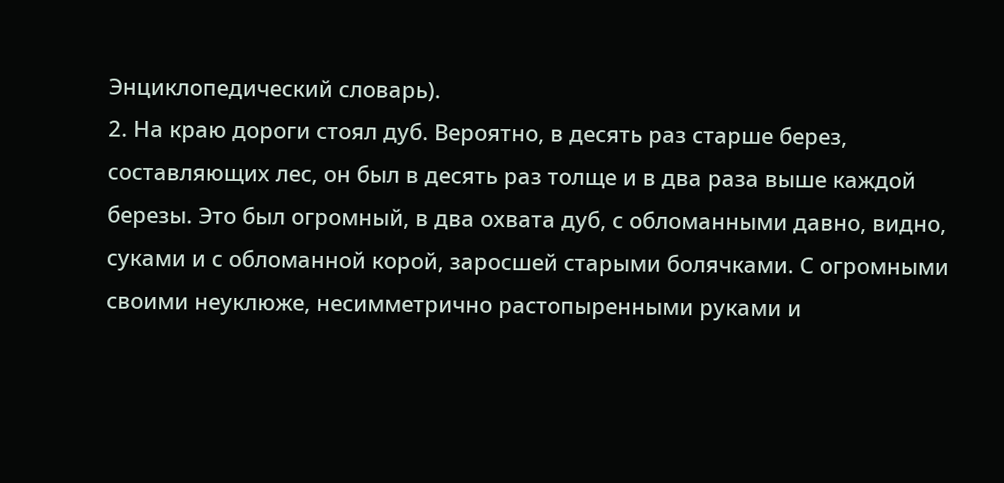Энциклопедический словарь).
2. На краю дороги стоял дуб. Вероятно, в десять раз старше берез, составляющих лес, он был в десять раз толще и в два раза выше каждой березы. Это был огромный, в два охвата дуб, с обломанными давно, видно, суками и с обломанной корой, заросшей старыми болячками. С огромными своими неуклюже, несимметрично растопыренными руками и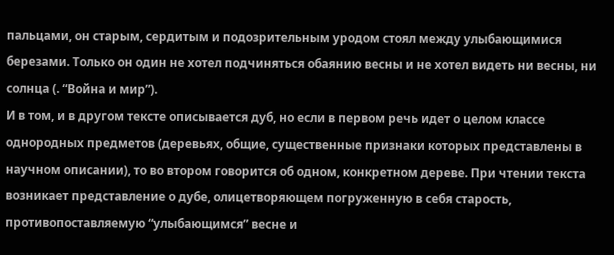пальцами, он старым, сердитым и подозрительным уродом стоял между улыбающимися березами. Только он один не хотел подчиняться обаянию весны и не хотел видеть ни весны, ни солнца (. “Война и мир”).
И в том, и в другом тексте описывается дуб, но если в первом речь идет о целом классе однородных предметов (деревьях, общие, существенные признаки которых представлены в научном описании), то во втором говорится об одном, конкретном дереве. При чтении текста возникает представление о дубе, олицетворяющем погруженную в себя старость, противопоставляемую “улыбающимся” весне и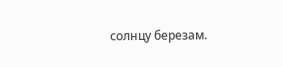солнцу березам.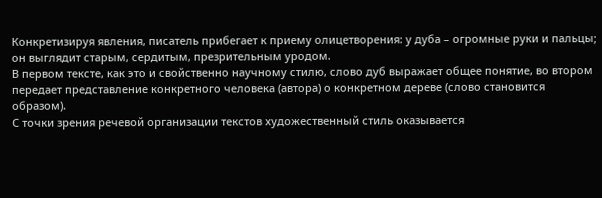Конкретизируя явления, писатель прибегает к приему олицетворения: у дуба – огромные руки и пальцы; он выглядит старым, сердитым, презрительным уродом.
В первом тексте, как это и свойственно научному стилю, слово дуб выражает общее понятие, во втором передает представление конкретного человека (автора) о конкретном дереве (слово становится образом).
С точки зрения речевой организации текстов художественный стиль оказывается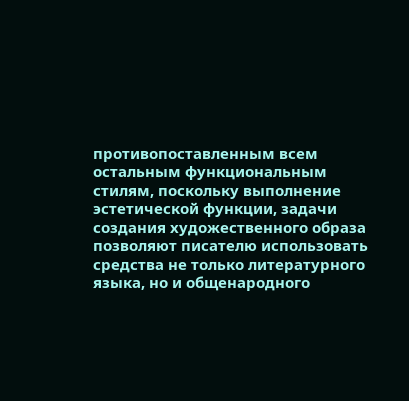противопоставленным всем остальным функциональным стилям, поскольку выполнение эстетической функции, задачи создания художественного образа позволяют писателю использовать средства не только литературного языка, но и общенародного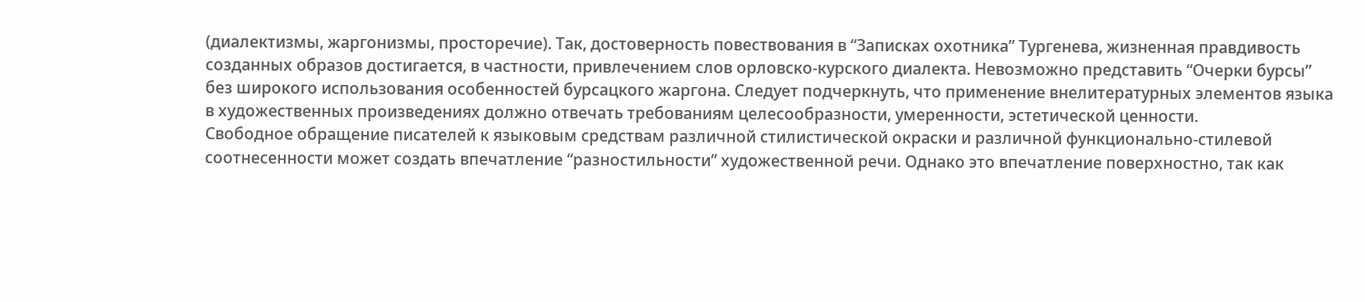(диалектизмы, жаргонизмы, просторечие). Так, достоверность повествования в “Записках охотника” Тургенева, жизненная правдивость созданных образов достигается, в частности, привлечением слов орловско-курского диалекта. Невозможно представить “Очерки бурсы” без широкого использования особенностей бурсацкого жаргона. Следует подчеркнуть, что применение внелитературных элементов языка в художественных произведениях должно отвечать требованиям целесообразности, умеренности, эстетической ценности.
Свободное обращение писателей к языковым средствам различной стилистической окраски и различной функционально-стилевой соотнесенности может создать впечатление “разностильности” художественной речи. Однако это впечатление поверхностно, так как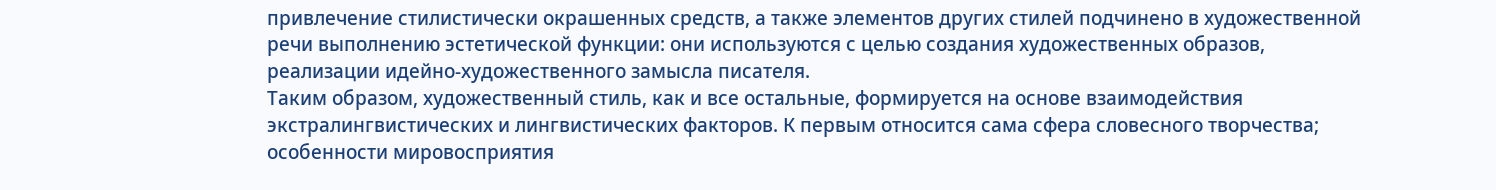привлечение стилистически окрашенных средств, а также элементов других стилей подчинено в художественной речи выполнению эстетической функции: они используются с целью создания художественных образов, реализации идейно-художественного замысла писателя.
Таким образом, художественный стиль, как и все остальные, формируется на основе взаимодействия экстралингвистических и лингвистических факторов. К первым относится сама сфера словесного творчества; особенности мировосприятия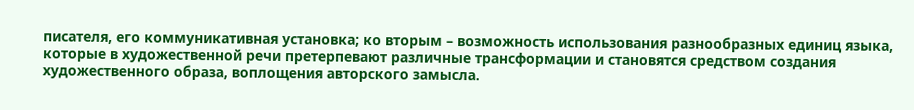писателя, его коммуникативная установка; ко вторым – возможность использования разнообразных единиц языка, которые в художественной речи претерпевают различные трансформации и становятся средством создания художественного образа, воплощения авторского замысла.